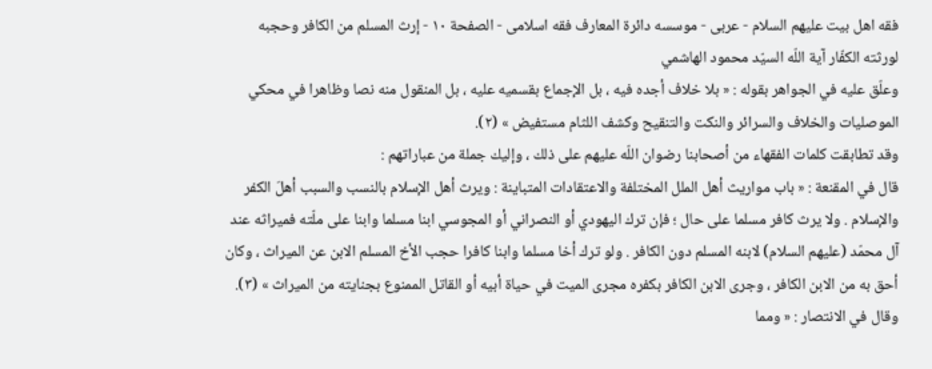فقه اهل بیت علیهم السلام - عربی - موسسه دائرة المعارف فقه اسلامی - الصفحة ١٠ - إرث المسلم من الكافر وحجبه لورثته الكفّار آية اللّه السيّد محمود الهاشمي
وعلّق عليه في الجواهر بقوله : « بلا خلاف أجده فيه ، بل الإجماع بقسميه عليه ، بل المنقول منه نصا وظاهرا في محكي الموصليات والخلاف والسرائر والنكت والتنقيح وكشف اللثام مستفيض » (٢).
وقد تطابقت كلمات الفقهاء من أصحابنا رضوان اللّه عليهم على ذلك ، وإليك جملة من عباراتهم :
قال في المقنعة : « باب مواريث أهل الملل المختلفة والاعتقادات المتباينة : ويرث أهل الإسلام بالنسب والسبب أهلَ الكفر والإسلام . ولا يرث كافر مسلما على حال ؛ فإن ترك اليهودي أو النصراني أو المجوسي ابنا مسلما وابنا على ملّته فميراثه عند آل محمّد (عليهم السلام) لابنه المسلم دون الكافر . ولو ترك أخا مسلما وابنا كافرا حجب الأخ المسلم الابن عن الميراث ، وكان أحق به من الابن الكافر ، وجرى الابن الكافر بكفره مجرى الميت في حياة أبيه أو القاتل الممنوع بجنايته من الميراث » (٣).
وقال في الانتصار : « ومما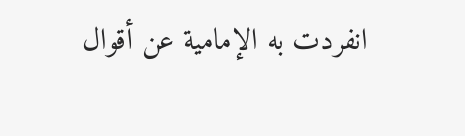انفردت به الإمامية عن أقوال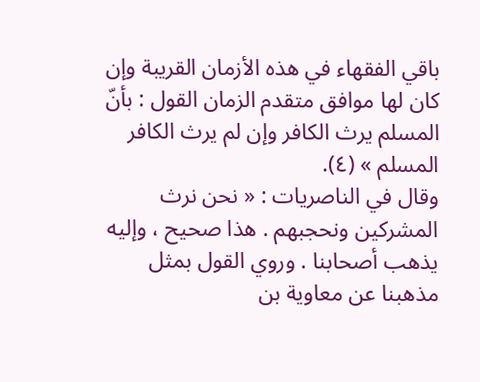باقي الفقهاء في هذه الأزمان القريبة وإن كان لها موافق متقدم الزمان القول : بأنّ المسلم يرث الكافر وإن لم يرث الكافر المسلم » (٤).
وقال في الناصريات : « نحن نرث المشركين ونحجبهم . هذا صحيح ، وإليه يذهب أصحابنا . وروي القول بمثل مذهبنا عن معاوية بن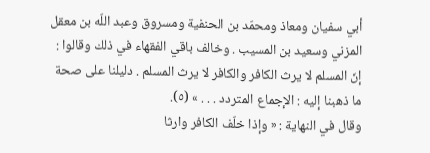أبي سفيان ومعاذ ومحمّد بن الحنفية ومسروق وعبد اللّه بن معقل المزني وسعيد بن المسيب . وخالف باقي الفقهاء في ذلك وقالوا : إنّ المسلم لا يرث الكافر والكافر لا يرث المسلم . دليلنا على صحة ما ذهبنا إليه : الإجماع المتردد . . . » (٥).
وقال في النهاية : « وإذا خلّف الكافر وارثا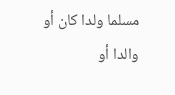مسلما ولدا كان أو والدا أو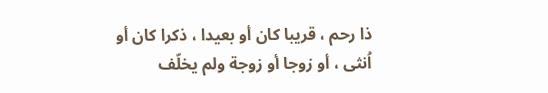ذا رحم ، قريبا كان أو بعيدا ، ذكرا كان أو اُنثى ، أو زوجا أو زوجة ولم يخلّف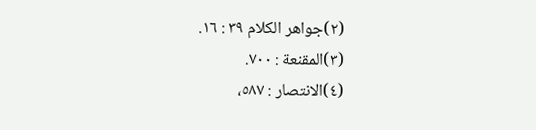(٢)جواهر الكلام ٣٩ : ١٦.
(٣)المقنعة : ٧٠٠.
(٤)الانتصار : ٥٨٧،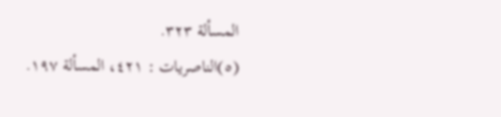المسألة ٣٢٣.
(٥)الناصريات : ٤٢١، المسألة ١٩٧.